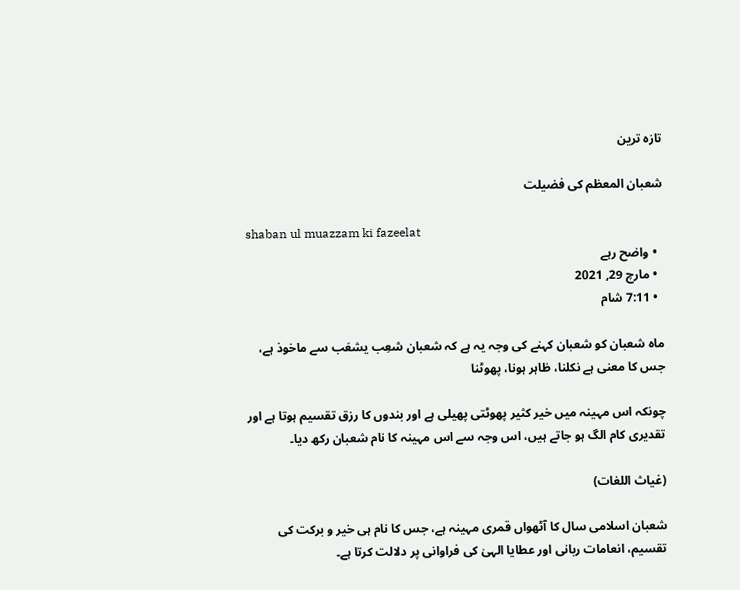تازہ ترین

شعبان المعظم کی فضیلت

shaban ul muazzam ki fazeelat
  • واضح رہے
  • مارچ 29, 2021
  • 7:11 شام

ماه شعبان کو شعبان کہنے کی وجہ یہ ہے کہ شعبان شعِب یشعَب سے ماخوذ ہے، جس کا معنی ہے نکلنا، ظاہر ہونا، پھوٹنا

چونکہ اس مہینہ میں خیر کثیر پھوٹتی پھیلی ہے اور بندوں کا رزق تقسیم ہوتا ہے اور تقدیری کام الگ ہو جاتے ہیں، اس وجہ سے اس مہینہ کا نام شعبان رکھ دیا۔

(غیاث اللغات)

شعبان اسلامی سال کا آٹھواں قمری مہینہ ہے، جس کا نام ہی خیر و برکت کی تقسیم، انعامات ربانی اور عطایا الہیٰ کی فراوانی پر دلالت کرتا ہے۔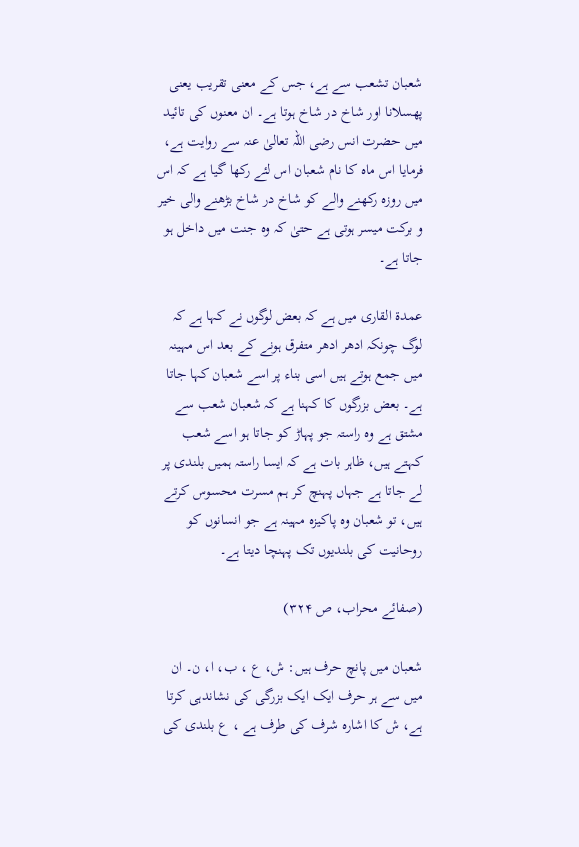شعبان تشعب سے ہے، جس کے معنی تقریب یعنی پھسلانا اور شاخ در شاخ ہوتا ہے۔ ان معنوں کی تائید میں حضرت انس رضی اللہ تعالیٰ عنہ سے روایت ہے، فرمایا اس ماہ کا نام شعبان اس لئے رکھا گیا ہے کہ اس میں روزہ رکھنے والے کو شاخ در شاخ بڑھنے والی خیر و برکت میسر ہوتی ہے حتیٰ کہ وہ جنت میں داخل ہو جاتا ہے۔

عمدة القاری میں ہے کہ بعض لوگوں نے کہا ہے کہ لوگ چونکہ ادھر ادھر متفرق ہونے کے بعد اس مہینہ میں جمع ہوتے ہیں اسی بناء پر اسے شعبان کہا جاتا ہے۔ بعض بزرگوں کا کہنا ہے کہ شعبان شعب سے مشتق ہے وہ راستہ جو پہاڑ کو جاتا ہو اسے شعب کہتے ہیں، ظاہر بات ہے کہ ایسا راستہ ہمیں بلندی پر لے جاتا ہے جہاں پہنچ کر ہم مسرت محسوس کرتے ہیں، تو شعبان وہ پاکیزہ مہینہ ہے جو انسانوں کو روحانیت کی بلندیوں تک پہنچا دیتا ہے۔

(صفائے محراب، ص ۳۲۴)

شعبان میں پانچ حرف ہیں: ش، ع ، ب، ا، ن۔ ان میں سے ہر حرف ایک ایک بزرگی کی نشاندہی کرتا ہے، ش کا اشارہ شرف کی طرف ہے ، ع بلندی کی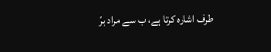طرف اشارہ کرتا ہے، ب سے مراد برّ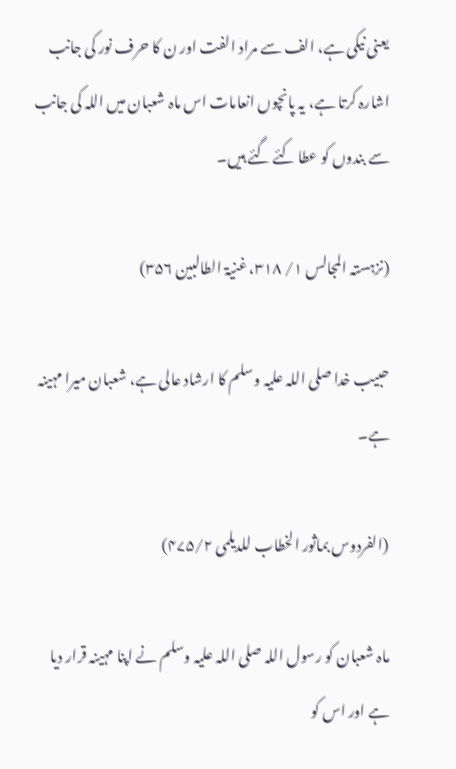یعنی نیکی ہے، الف سے مراد الفت اور ن کا حرف نور کی جانب اشارہ کرتا ہے، یہ پانچوں انعامات اس ماہ شعبان میں اللہ کی جانب سے بندوں کو عطا کئے گئے ہیں۔

(نزہستہ المجالس ۱/ ۳۱۸، غنیۃ الطالبین ۳۵۶)

حبیب خدا صلی اللہ علیہ وسلم کا ارشاد عالی ہے، شعبان میرا مہینہ ہے۔

(الفردوس بماثور الخطاب للدیلمی ۴۷۵/۲)

ماہ شعبان کو رسول اللہ صلی اللہ علیہ وسلم نے اپنا مہینہ قرار دیا ہے اور اس کو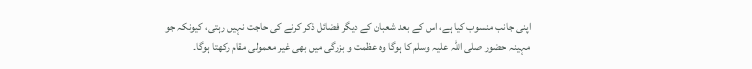اپنی جانب منسوب کیا ہے، اس کے بعد شعبان کے دیگر فضائل ذکر کرنے کی حاجت نہیں رہتی، کیونکہ جو مہینہ حضور صلی اللہ علیہ وسلم کا ہوگا وہ عظمت و بزرگی میں بھی غیر معمولی مقام رکھتا ہوگا۔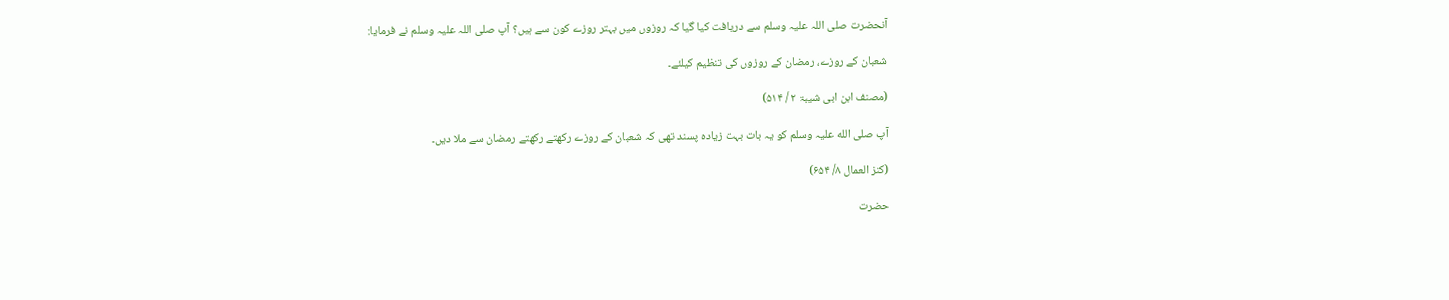آنحضرت صلی اللہ علیہ وسلم سے دریافت کیا گیا کہ روزوں میں بہتر روزے کون سے ہیں؟ آپ صلی اللہ علیہ وسلم نے فرمایا:

شعبان کے روزے، رمضان کے روزوں کی تنظیم کیلئے۔

(مصنف ابن ابی شیبۃ ۲ / ۵۱۴)

آپ صلی الله علیہ وسلم کو یہ بات بہت زیادہ پسند تھی کہ شعبان کے روزے رکھتے رکھتے رمضان سے ملا دیں۔

(کنز العمال ۸/ ۶۵۴)

حضرت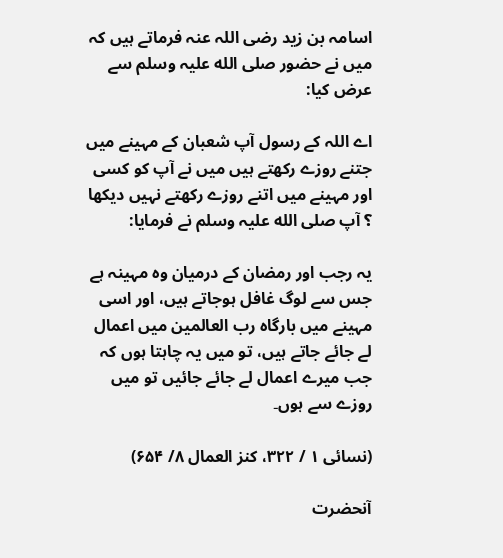اسامہ بن زید رضی اللہ عنہ فرماتے ہیں کہ میں نے حضور صلی الله علیہ وسلم سے عرض کیا:

اے اللہ کے رسول آپ شعبان کے مہینے میں جتنے روزے رکھتے ہیں میں نے آپ کو کسی اور مہینے میں اتنے روزے رکھتے نہیں دیکھا ؟ آپ صلی الله علیہ وسلم نے فرمایا:

یہ رجب اور رمضان کے درمیان وہ مہینہ ہے جس سے لوگ غافل ہوجاتے ہیں، اور اسی مہینے میں بارگاه رب العالمین میں اعمال لے جائے جاتے ہیں، تو میں یہ چاہتا ہوں کہ جب میرے اعمال لے جائے جائیں تو میں روزے سے ہوں۔

(نسائی ۱ / ۳۲۲، کنز العمال ۸/ ۶۵۴)

آنحضرت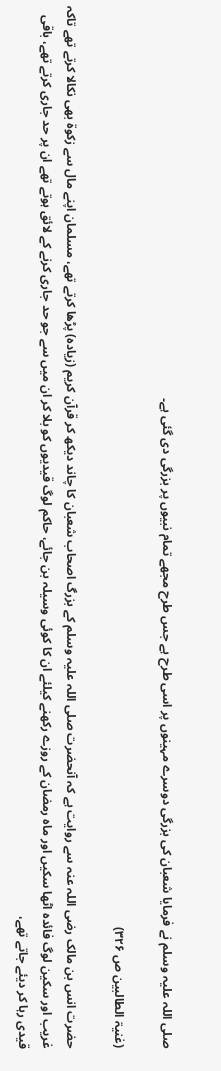صلی اللہ علیہ وسلم نے فرمایا شعبان کی بزرگی دوسرے مہینوں پر اسی طرح ہے جس طرح مجھے تمام نبیوں پر بزرگی دی گئی ہے۔

(غنیۃ الطالبین ص ۳۲۶)

حضرت انس بن مالک رضی اللہ عنہ سے روایت ہے کہ آنحضرت صلی اللہ علیہ وسلم کے بزرگ اصحاب شعبان کا چاند دیکھ کر قرآن کریم (زیادہ) پڑھا کرتے تھے، مسلمان اپنے مال سے زکوة بھی نکالا کرتے تھے تاکہ غریب اور سکین لوگ فائدہ اٹھا سکیں اور ماہ رمضان کے روزے رکھنے کیلئے ان کا کوئی وسیلہ بن جائے، حاکم لوگ قیدیوں کو بلا کر ان میں سے جو حد جاری کرنے کے لائق ہوتے تھے ان پر حد جاری کرتے تھے، باقی قیدی رہا کر دیئے جاتے تھے،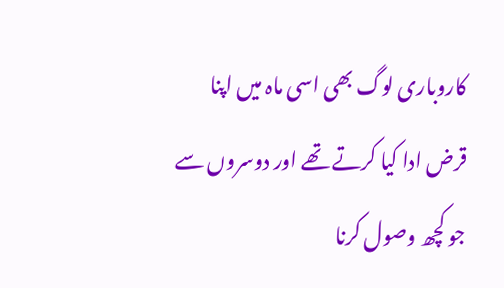کاروباری لوگ بھی اسی ماہ میں اپنا قرض ادا کیا کرتے تھے اور دوسروں سے جو کچھ وصول کرنا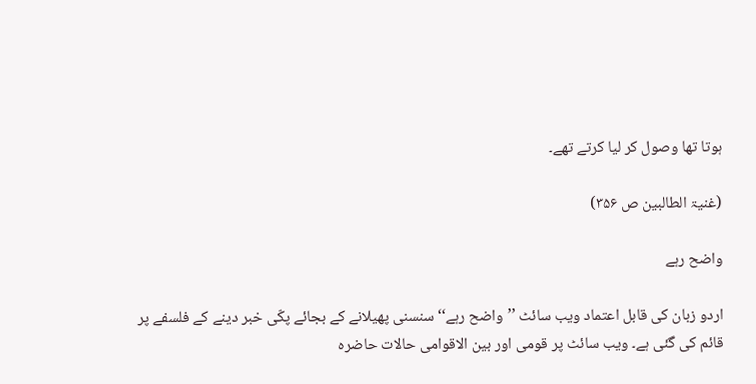ہوتا تھا وصول کر لیا کرتے تھے۔

(غنیۃ الطالبین ص ۳۵۶)

واضح رہے

اردو زبان کی قابل اعتماد ویب سائٹ ’’واضح رہے‘‘ سنسنی پھیلانے کے بجائے پکّی خبر دینے کے فلسفے پر قائم کی گئی ہے۔ ویب سائٹ پر قومی اور بین الاقوامی حالات حاضرہ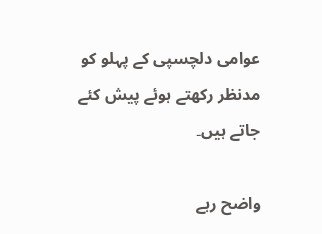عوامی دلچسپی کے پہلو کو مدنظر رکھتے ہوئے پیش کئے جاتے ہیں۔

واضح رہے